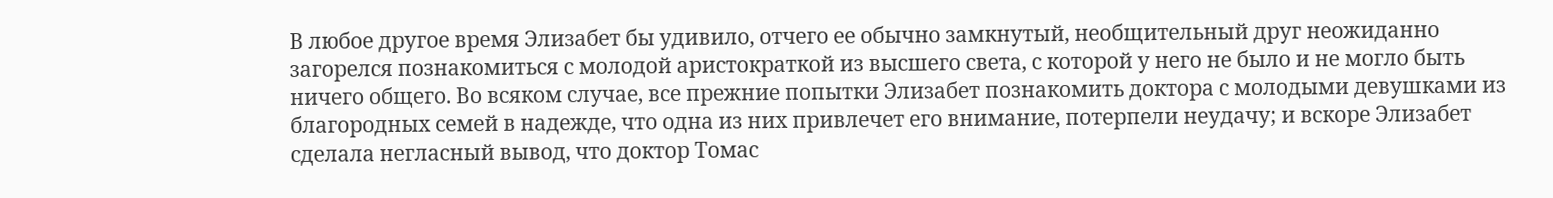В любое другое время Элизабет бы удивило, отчего ее обычно замкнутый, необщительный друг неожиданно загорелся познакомиться с молодой аристократкой из высшего света, с которой у него не было и не могло быть ничего общего. Во всяком случае, все прежние попытки Элизабет познакомить доктора с молодыми девушками из благородных семей в надежде, что одна из них привлечет его внимание, потерпели неудачу; и вскоре Элизабет сделала негласный вывод, что доктор Томас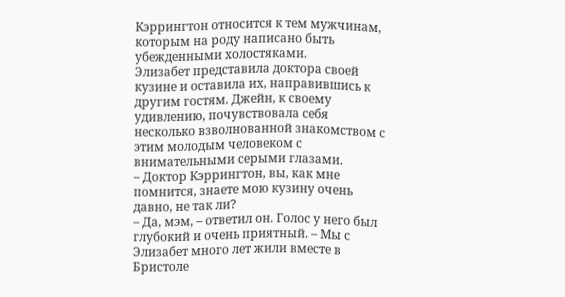Кэррингтон относится к тем мужчинам, которым на роду написано быть убежденными холостяками.
Элизабет представила доктора своей кузине и оставила их, направившись к другим гостям. Джейн, к своему удивлению, почувствовала себя несколько взволнованной знакомством с этим молодым человеком с внимательными серыми глазами.
– Доктор Кэррингтон, вы, как мне помнится, знаете мою кузину очень давно, не так ли?
– Да, мэм, – ответил он. Голос у него был глубокий и очень приятный. – Мы с Элизабет много лет жили вместе в Бристоле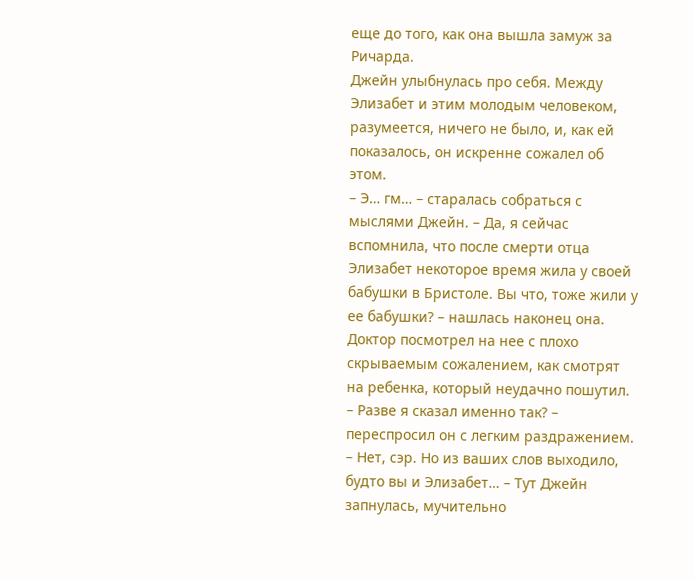еще до того, как она вышла замуж за Ричарда.
Джейн улыбнулась про себя. Между Элизабет и этим молодым человеком, разумеется, ничего не было, и, как ей показалось, он искренне сожалел об этом.
– Э… гм… – старалась собраться с мыслями Джейн. – Да, я сейчас вспомнила, что после смерти отца Элизабет некоторое время жила у своей бабушки в Бристоле. Вы что, тоже жили у ее бабушки? – нашлась наконец она.
Доктор посмотрел на нее с плохо скрываемым сожалением, как смотрят на ребенка, который неудачно пошутил.
– Разве я сказал именно так? – переспросил он с легким раздражением.
– Нет, сэр. Но из ваших слов выходило, будто вы и Элизабет… – Тут Джейн запнулась, мучительно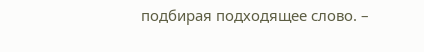подбирая подходящее слово. –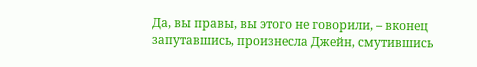Да, вы правы, вы этого не говорили, – вконец запутавшись, произнесла Джейн, смутившись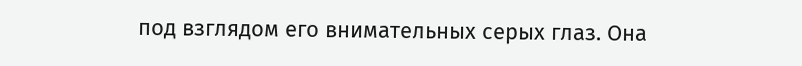под взглядом его внимательных серых глаз. Она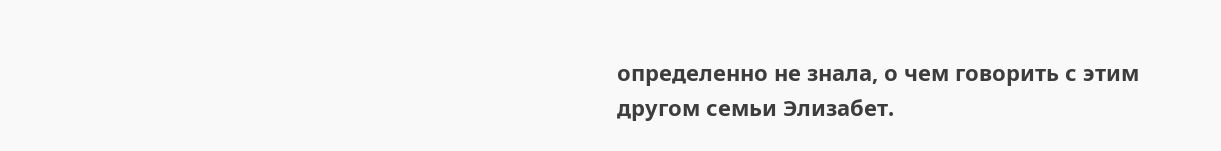определенно не знала, о чем говорить с этим другом семьи Элизабет.